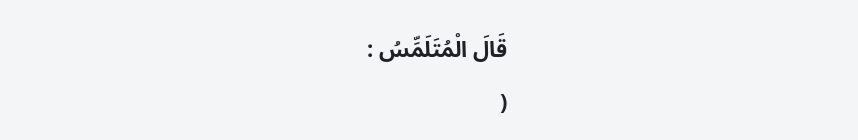قَالَ الْمُتَلَمِّسُ :
(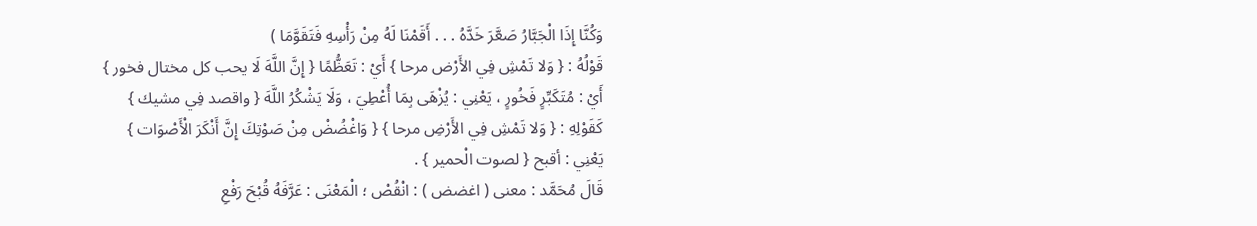وَكُنَّا إِذَا الْجَبَّارُ صَعَّرَ خَدَّهُ . . . أَقَمْنَا لَهُ مِنْ رَأْسِهِ فَتَقَوَّمَا )
قَوْلُهُ : { وَلا تَمْشِ فِي الأَرْض مرحا } أَيْ : تَعَظُّمًا { إِنَّ اللَّهَ لَا يحب كل مختال فخور } أَيْ : مُتَكَبِّرٍ فَخُورٍ ، يَعْنِي : يُزْهَى بِمَا أُعْطِيَ ، وَلَا يَشْكُرُ اللَّهَ { واقصد فِي مشيك } كَقَوْلِهِ : { وَلا تَمْشِ فِي الأَرْضِ مرحا } { وَاغْضُضْ مِنْ صَوْتِكَ إِنَّ أَنْكَرَ الْأَصْوَات } يَعْنِي : أقبح { لصوت الْحمير } .
قَالَ مُحَمَّد : معنى ( اغضض ) : انْقُصْ ؛ الْمَعْنَى : عَرَّفَهُ قُبْحَ رَفْعِ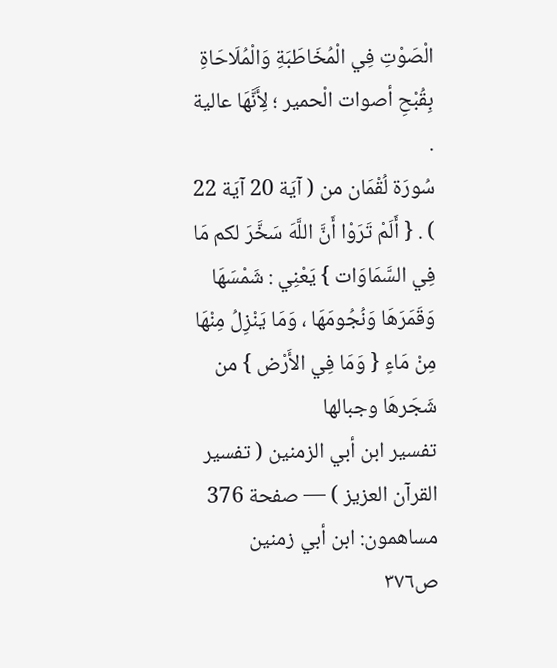الْصَوْتِ فِي الْمُخَاطَبَةِ وَالْمُلَاحَاةِ بِقُبْحِ أصوات الْحمير ؛ لِأَنَّهَا عالية .
سُورَة لُقْمَان من ( آيَة 20 آيَة 22 ) . { أَلَمْ تَرَوْا أَنَّ اللَّهَ سَخَّرَ لكم مَا فِي السَّمَاوَات } يَعْنِي : شَمْسَهَا وَقَمَرَهَا وَنُجُومَهَا ، وَمَا يَنْزِلُ مِنْهَا مِنْ مَاءٍ { وَمَا فِي الأَرْض } من شَجَرهَا وجبالها
تفسير ابن أبي الزمنين ( تفسير القرآن العزيز ) — صفحة 376
مساهمون: ابن أبي زمنين
ص٣٧٦